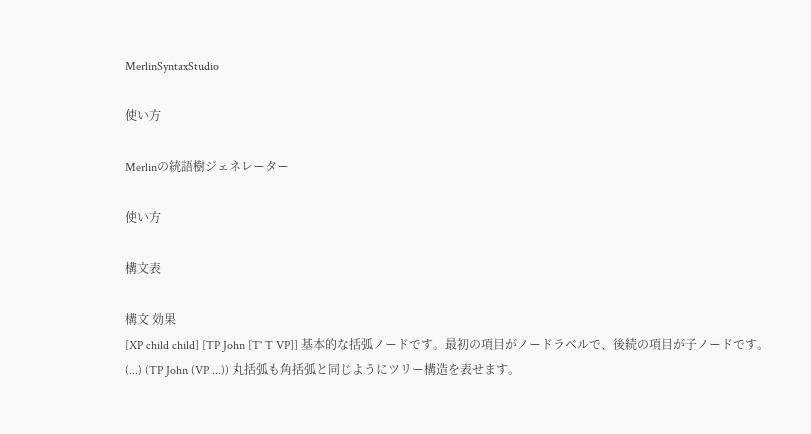MerlinSyntaxStudio

使い方

Merlinの統語樹ジェネレーター

使い方

構文表

構文 効果
[XP child child] [TP John [T' T VP]] 基本的な括弧ノードです。最初の項目がノードラベルで、後続の項目が子ノードです。
(...) (TP John (VP ...)) 丸括弧も角括弧と同じようにツリー構造を表せます。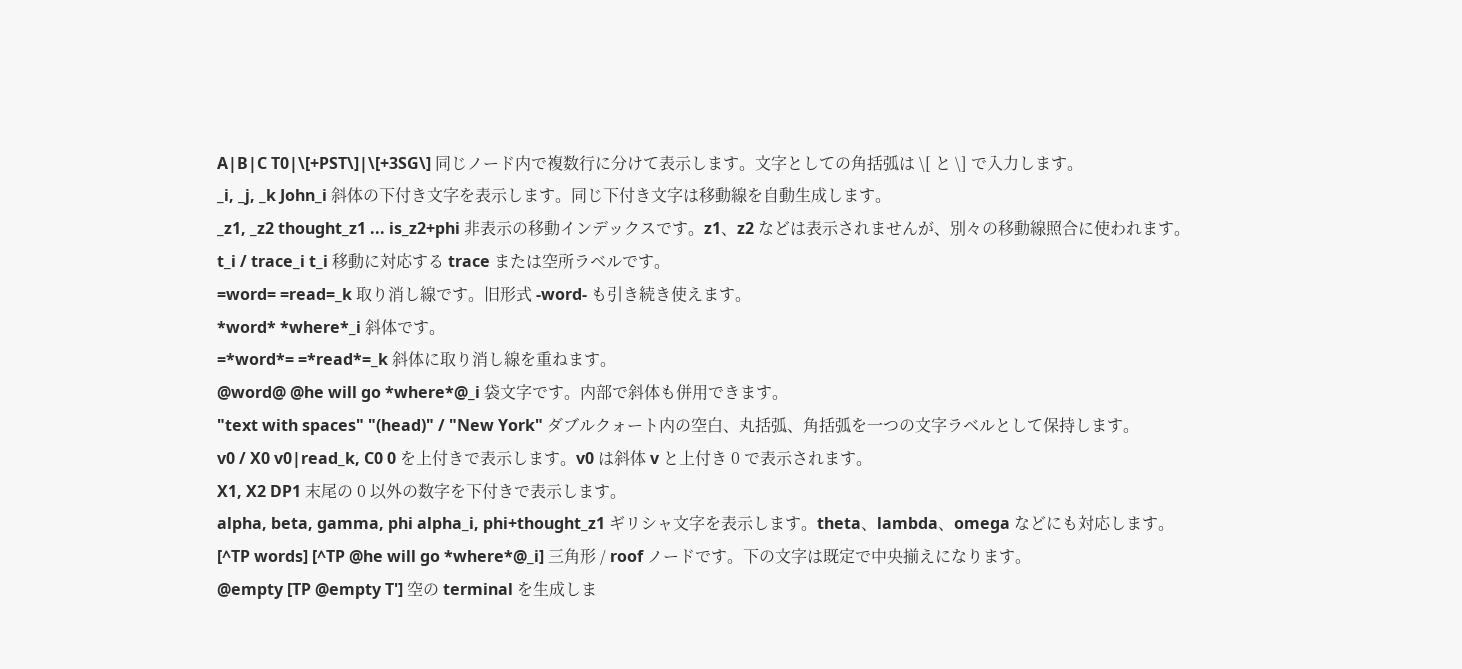A|B|C T0|\[+PST\]|\[+3SG\] 同じノード内で複数行に分けて表示します。文字としての角括弧は \[ と \] で入力します。
_i, _j, _k John_i 斜体の下付き文字を表示します。同じ下付き文字は移動線を自動生成します。
_z1, _z2 thought_z1 ... is_z2+phi 非表示の移動インデックスです。z1、z2 などは表示されませんが、別々の移動線照合に使われます。
t_i / trace_i t_i 移動に対応する trace または空所ラベルです。
=word= =read=_k 取り消し線です。旧形式 -word- も引き続き使えます。
*word* *where*_i 斜体です。
=*word*= =*read*=_k 斜体に取り消し線を重ねます。
@word@ @he will go *where*@_i 袋文字です。内部で斜体も併用できます。
"text with spaces" "(head)" / "New York" ダブルクォート内の空白、丸括弧、角括弧を一つの文字ラベルとして保持します。
v0 / X0 v0|read_k, C0 0 を上付きで表示します。v0 は斜体 v と上付き 0 で表示されます。
X1, X2 DP1 末尾の 0 以外の数字を下付きで表示します。
alpha, beta, gamma, phi alpha_i, phi+thought_z1 ギリシャ文字を表示します。theta、lambda、omega などにも対応します。
[^TP words] [^TP @he will go *where*@_i] 三角形 / roof ノードです。下の文字は既定で中央揃えになります。
@empty [TP @empty T'] 空の terminal を生成しま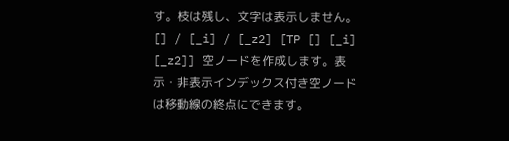す。枝は残し、文字は表示しません。
[] / [_i] / [_z2] [TP [] [_i] [_z2]] 空ノードを作成します。表示・非表示インデックス付き空ノードは移動線の終点にできます。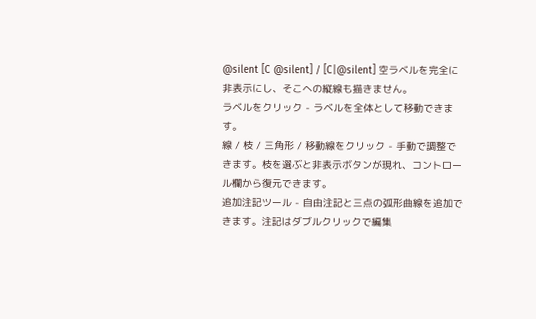@silent [C @silent] / [C|@silent] 空ラベルを完全に非表示にし、そこへの縦線も描きません。
ラベルをクリック - ラベルを全体として移動できます。
線 / 枝 / 三角形 / 移動線をクリック - 手動で調整できます。枝を選ぶと非表示ボタンが現れ、コントロール欄から復元できます。
追加注記ツール - 自由注記と三点の弧形曲線を追加できます。注記はダブルクリックで編集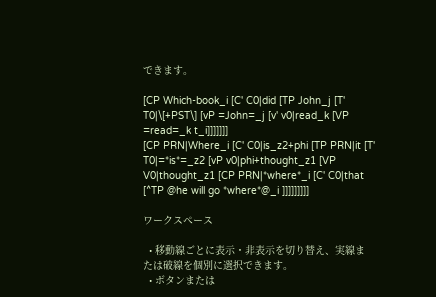できます。

[CP Which-book_i [C' C0|did [TP John_j [T' T0|\[+PST\] [vP =John=_j [v' v0|read_k [VP =read=_k t_i]]]]]]]
[CP PRN|Where_i [C' C0|is_z2+phi [TP PRN|it [T' T0|=*is*=_z2 [vP v0|phi+thought_z1 [VP V0|thought_z1 [CP PRN|*where*_i [C' C0|that [^TP @he will go *where*@_i ]]]]]]]]]

ワークスペース

  • 移動線ごとに表示・非表示を切り替え、実線または破線を個別に選択できます。
  • ボタンまたは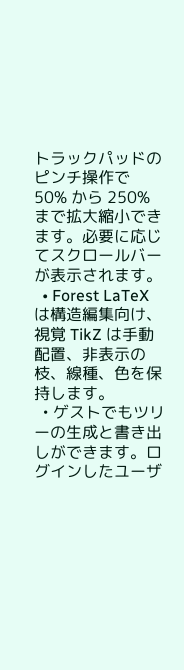トラックパッドのピンチ操作で 50% から 250% まで拡大縮小できます。必要に応じてスクロールバーが表示されます。
  • Forest LaTeX は構造編集向け、視覚 TikZ は手動配置、非表示の枝、線種、色を保持します。
  • ゲストでもツリーの生成と書き出しができます。ログインしたユーザ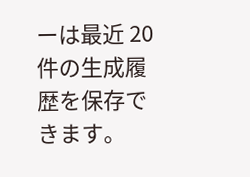ーは最近 20 件の生成履歴を保存できます。